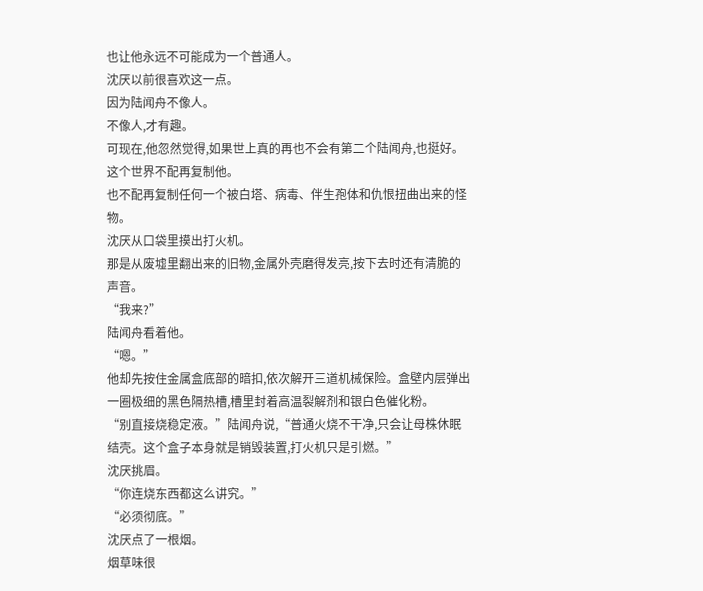也让他永远不可能成为一个普通人。
沈厌以前很喜欢这一点。
因为陆闻舟不像人。
不像人,才有趣。
可现在,他忽然觉得,如果世上真的再也不会有第二个陆闻舟,也挺好。
这个世界不配再复制他。
也不配再复制任何一个被白塔、病毒、伴生孢体和仇恨扭曲出来的怪物。
沈厌从口袋里摸出打火机。
那是从废墟里翻出来的旧物,金属外壳磨得发亮,按下去时还有清脆的声音。
“我来?”
陆闻舟看着他。
“嗯。”
他却先按住金属盒底部的暗扣,依次解开三道机械保险。盒壁内层弹出一圈极细的黑色隔热槽,槽里封着高温裂解剂和银白色催化粉。
“别直接烧稳定液。”陆闻舟说,“普通火烧不干净,只会让母株休眠结壳。这个盒子本身就是销毁装置,打火机只是引燃。”
沈厌挑眉。
“你连烧东西都这么讲究。”
“必须彻底。”
沈厌点了一根烟。
烟草味很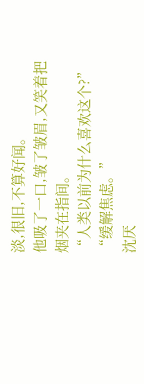淡,很旧,不算好闻。
他吸了一口,皱了皱眉,又笑着把烟夹在指间。
“人类以前为什么喜欢这个?”
“缓解焦虑。”
沈厌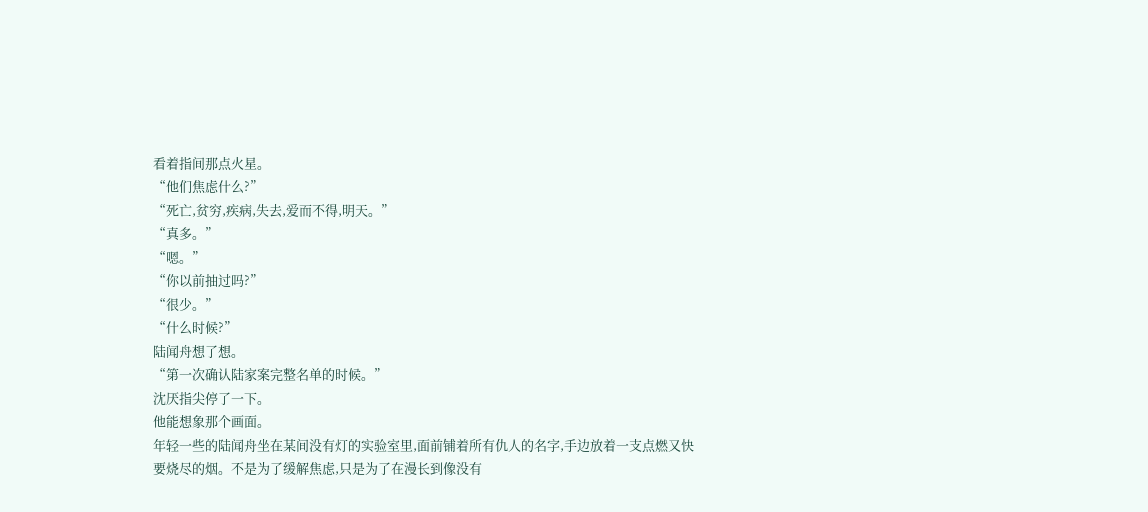看着指间那点火星。
“他们焦虑什么?”
“死亡,贫穷,疾病,失去,爱而不得,明天。”
“真多。”
“嗯。”
“你以前抽过吗?”
“很少。”
“什么时候?”
陆闻舟想了想。
“第一次确认陆家案完整名单的时候。”
沈厌指尖停了一下。
他能想象那个画面。
年轻一些的陆闻舟坐在某间没有灯的实验室里,面前铺着所有仇人的名字,手边放着一支点燃又快要烧尽的烟。不是为了缓解焦虑,只是为了在漫长到像没有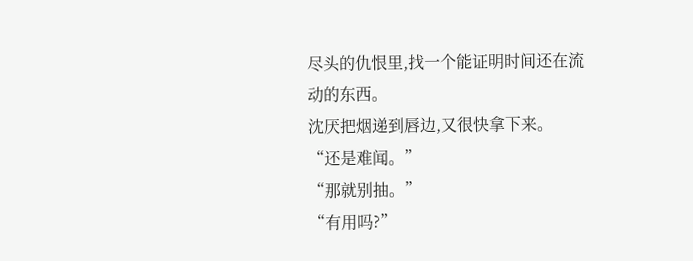尽头的仇恨里,找一个能证明时间还在流动的东西。
沈厌把烟递到唇边,又很快拿下来。
“还是难闻。”
“那就别抽。”
“有用吗?”